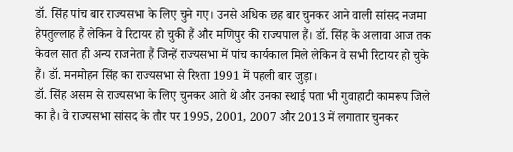डॉ. सिंह पांच बार राज्यसभा के लिए चुने गए। उनसे अधिक छह बार चुनकर आने वाली सांसद नजमा हेपतुल्लाह हैं लेकिन वे रिटायर हो चुकी हैं और मणिपुर की राज्यपाल हैं। डॉ. सिंह के अलावा आज तक केवल सात ही अन्य राजनेता हैं जिन्हें राज्यसभा में पांच कार्यकाल मिले लेकिन वे सभी रिटायर हो चुके हैं। डॉ. मनमोहन सिंह का राज्यसभा से रिश्ता 1991 में पहली बार जुड़ा।
डॉ. सिंह असम से राज्यसभा के लिए चुनकर आते थे और उनका स्थाई पता भी गुवाहाटी कामरूप जिले का है। वे राज्यसभा सांसद के तौर पर 1995, 2001, 2007 और 2013 में लगातार चुनकर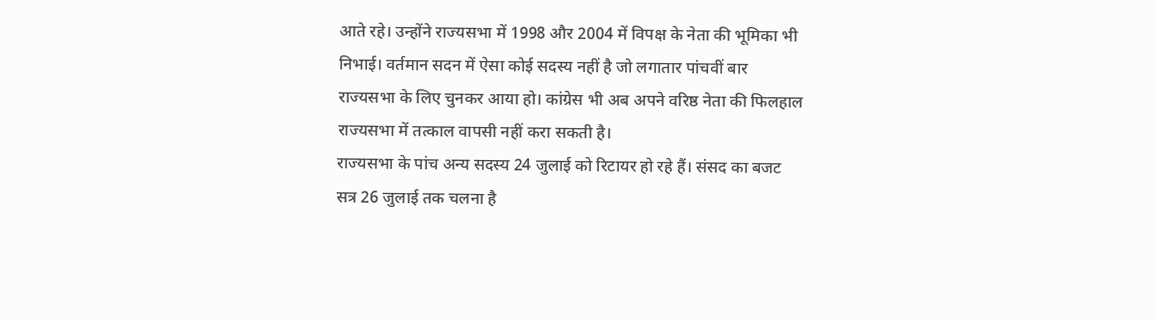आते रहे। उन्होंने राज्यसभा में 1998 और 2004 में विपक्ष के नेता की भूमिका भी निभाई। वर्तमान सदन में ऐसा कोई सदस्य नहीं है जो लगातार पांचवीं बार राज्यसभा के लिए चुनकर आया हो। कांग्रेस भी अब अपने वरिष्ठ नेता की फिलहाल राज्यसभा में तत्काल वापसी नहीं करा सकती है।
राज्यसभा के पांच अन्य सदस्य 24 जुलाई को रिटायर हो रहे हैं। संसद का बजट सत्र 26 जुलाई तक चलना है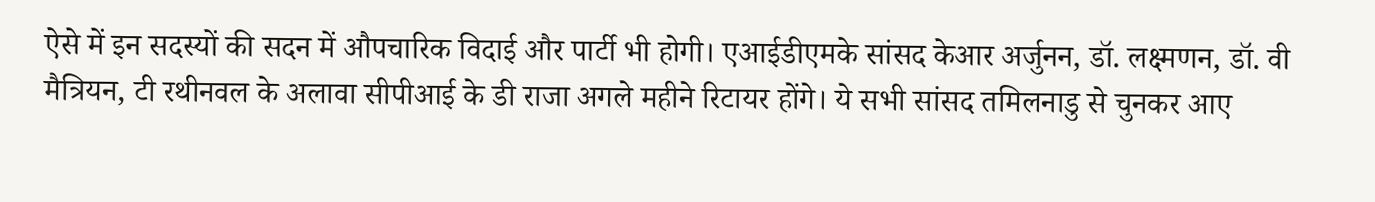ऐसे में इन सदस्यों की सदन में औपचारिक विदाई और पार्टी भी होगी। एआईडीएमके सांसद केआर अर्जुनन, डॉ. लक्ष्मणन, डॉ. वी मैत्रियन, टी रथीनवल के अलावा सीपीआई के डी राजा अगले महीने रिटायर होंगे। ये सभी सांसद तमिलनाडु से चुनकर आए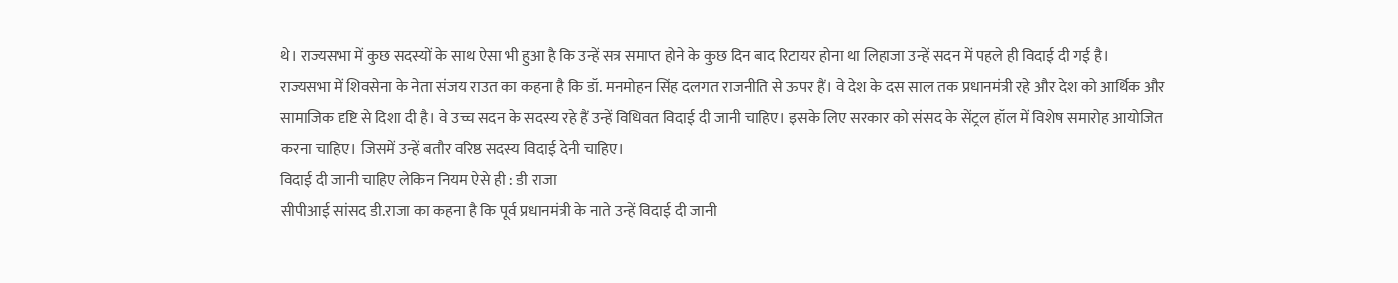थे। राज्यसभा में कुछ सदस्यों के साथ ऐसा भी हुआ है कि उन्हें सत्र समाप्त होने के कुछ दिन बाद रिटायर होना था लिहाजा उन्हें सदन में पहले ही विदाई दी गई है।
राज्यसभा में शिवसेना के नेता संजय राउत का कहना है कि डॉ. मनमोहन सिंह दलगत राजनीति से ऊपर हैं। वे देश के दस साल तक प्रधानमंत्री रहे और देश को आर्थिक और सामाजिक दृष्टि से दिशा दी है। वे उच्च सदन के सदस्य रहे हैं उन्हें विधिवत विदाई दी जानी चाहिए। इसके लिए सरकार को संसद के सेंट्रल हॉल में विशेष समारोह आयोजित करना चाहिए। जिसमें उन्हें बतौर वरिष्ठ सदस्य विदाई देनी चाहिए।
विदाई दी जानी चाहिए लेकिन नियम ऐसे ही : डी राजा
सीपीआई सांसद डी.राजा का कहना है कि पूर्व प्रधानमंत्री के नाते उन्हें विदाई दी जानी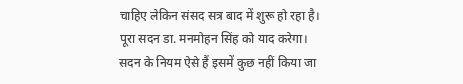चाहिए लेकिन संसद सत्र बाद में शुरू हो रहा है। पूरा सदन डा. मनमोहन सिंह को याद करेगा। सदन के नियम ऐसे हैं इसमें कुछ नहीं किया जा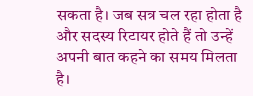सकता है। जब सत्र चल रहा होता है और सदस्य रिटायर होते हैं तो उन्हें अपनी बात कहने का समय मिलता है।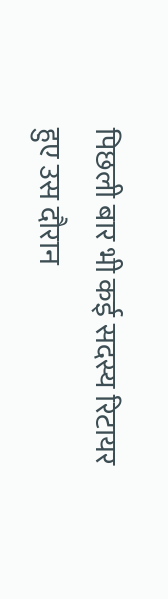पिछली बार भी कई सदस्य रिटायर हुए उस दौरान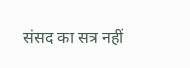संसद का सत्र नहीं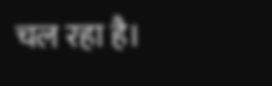चल रहा है।